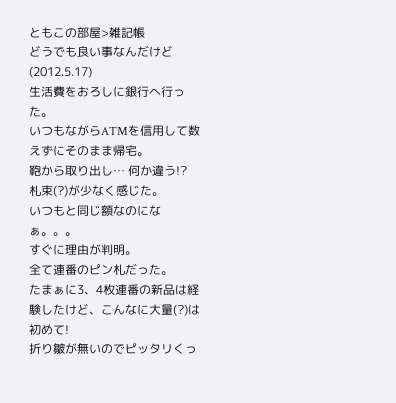ともこの部屋>雑記帳
どうでも良い事なんだけど(2012.5.17)
生活費をおろしに銀行へ行った。
いつもながらATMを信用して数えずにそのまま帰宅。
鞄から取り出し… 何か違う!?
札束(?)が少なく感じた。
いつもと同じ額なのになぁ。。。
すぐに理由が判明。
全て連番のピン札だった。
たまぁに3、4枚連番の新品は経験したけど、こんなに大量(?)は初めて!
折り皺が無いのでピッタリくっ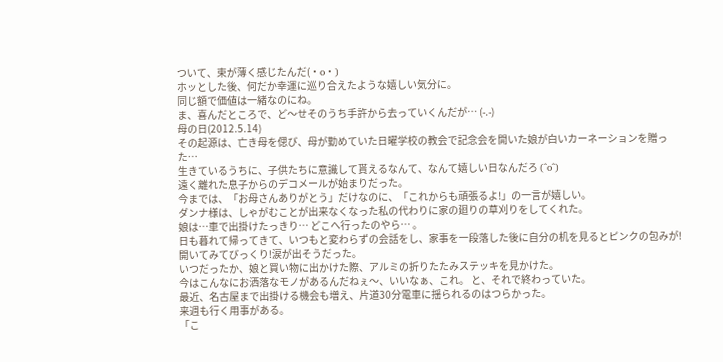ついて、束が薄く感じたんだ(・o・)
ホッとした後、何だか幸運に巡り合えたような嬉しい気分に。
同じ額で価値は一緒なのにね。
ま、喜んだところで、ど〜せそのうち手許から去っていくんだが… (-.-)
母の日(2012.5.14)
その起源は、亡き母を偲び、母が勤めていた日曜学校の教会で記念会を開いた娘が白いカーネーションを贈った…
生きているうちに、子供たちに意識して貰えるなんて、なんて嬉しい日なんだろ (^o^)
遠く離れた息子からのデコメールが始まりだった。
今までは、「お母さんありがとう」だけなのに、「これからも頑張るよ!」の一言が嬉しい。
ダンナ様は、しゃがむことが出来なくなった私の代わりに家の廻りの草刈りをしてくれた。
娘は…車で出掛けたっきり… どこへ行ったのやら… 。
日も暮れて帰ってきて、いつもと変わらずの会話をし、家事を一段落した後に自分の机を見るとピンクの包みが!
開いてみてびっくり!涙が出そうだった。
いつだったか、娘と買い物に出かけた際、アルミの折りたたみステッキを見かけた。
今はこんなにお洒落なモノがあるんだねぇ〜、いいなぁ、これ。 と、それで終わっていた。
最近、名古屋まで出掛ける機会も増え、片道30分電車に揺られるのはつらかった。
来週も行く用事がある。
「こ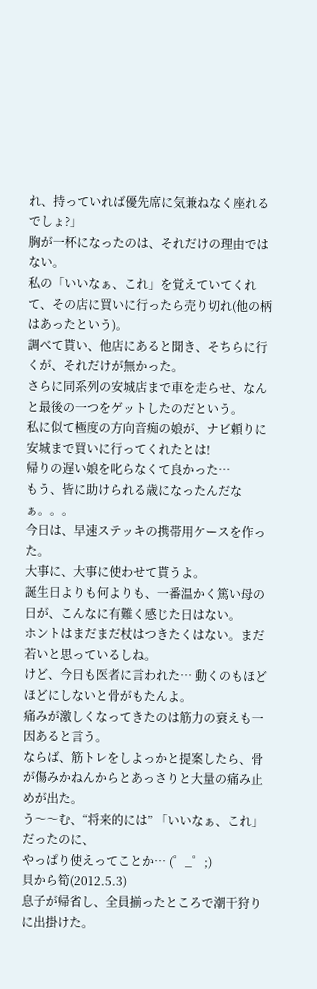れ、持っていれば優先席に気兼ねなく座れるでしょ?」
胸が一杯になったのは、それだけの理由ではない。
私の「いいなぁ、これ」を覚えていてくれて、その店に買いに行ったら売り切れ(他の柄はあったという)。
調べて貰い、他店にあると聞き、そちらに行くが、それだけが無かった。
さらに同系列の安城店まで車を走らせ、なんと最後の一つをゲットしたのだという。
私に似て極度の方向音痴の娘が、ナビ頼りに安城まで買いに行ってくれたとは!
帰りの遅い娘を叱らなくて良かった…
もう、皆に助けられる歳になったんだなぁ。。。
今日は、早速ステッキの携帯用ケースを作った。
大事に、大事に使わせて貰うよ。
誕生日よりも何よりも、一番温かく篤い母の日が、こんなに有難く感じた日はない。
ホントはまだまだ杖はつきたくはない。まだ若いと思っているしね。
けど、今日も医者に言われた… 動くのもほどほどにしないと骨がもたんよ。
痛みが激しくなってきたのは筋力の衰えも一因あると言う。
ならば、筋トレをしよっかと提案したら、骨が傷みかねんからとあっさりと大量の痛み止めが出た。
う〜〜む、“将来的には” 「いいなぁ、これ」 だったのに、
やっぱり使えってことか… (゜_゜;)
貝から筍(2012.5.3)
息子が帰省し、全員揃ったところで潮干狩りに出掛けた。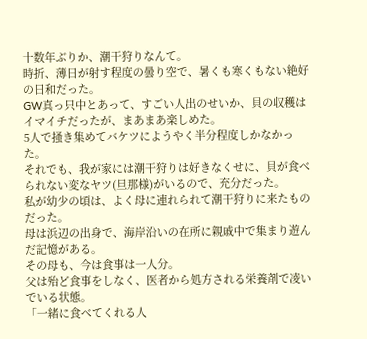十数年ぶりか、潮干狩りなんて。
時折、薄日が射す程度の曇り空で、暑くも寒くもない絶好の日和だった。
GW真っ只中とあって、すごい人出のせいか、貝の収穫はイマイチだったが、まあまあ楽しめた。
5人で掻き集めてバケツにようやく半分程度しかなかった。
それでも、我が家には潮干狩りは好きなくせに、貝が食べられない変なヤツ(旦那様)がいるので、充分だった。
私が幼少の頃は、よく母に連れられて潮干狩りに来たものだった。
母は浜辺の出身で、海岸沿いの在所に親戚中で集まり遊んだ記憶がある。
その母も、今は食事は一人分。
父は殆ど食事をしなく、医者から処方される栄養剤で凌いでいる状態。
「一緒に食べてくれる人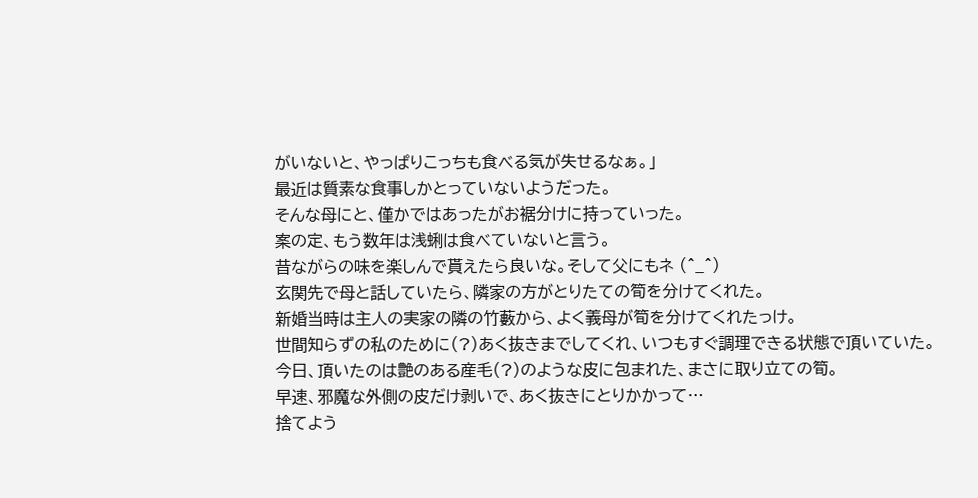がいないと、やっぱりこっちも食べる気が失せるなぁ。」
最近は質素な食事しかとっていないようだった。
そんな母にと、僅かではあったがお裾分けに持っていった。
案の定、もう数年は浅蜊は食べていないと言う。
昔ながらの味を楽しんで貰えたら良いな。そして父にもネ (^_^)
玄関先で母と話していたら、隣家の方がとりたての筍を分けてくれた。
新婚当時は主人の実家の隣の竹藪から、よく義母が筍を分けてくれたっけ。
世間知らずの私のために(?)あく抜きまでしてくれ、いつもすぐ調理できる状態で頂いていた。
今日、頂いたのは艶のある産毛(?)のような皮に包まれた、まさに取り立ての筍。
早速、邪魔な外側の皮だけ剥いで、あく抜きにとりかかって…
捨てよう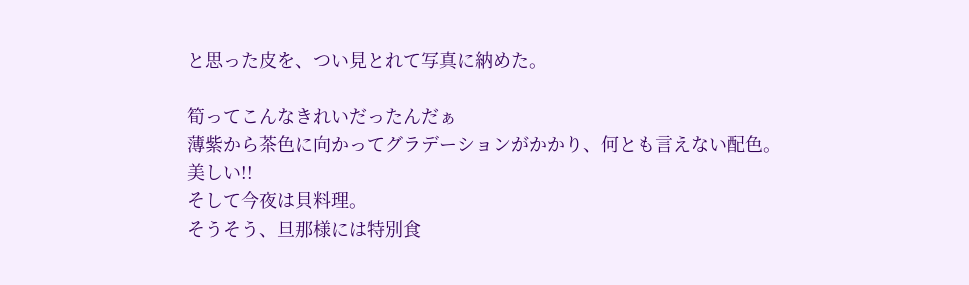と思った皮を、つい見とれて写真に納めた。

筍ってこんなきれいだったんだぁ
薄紫から茶色に向かってグラデーションがかかり、何とも言えない配色。
美しい!!
そして今夜は貝料理。
そうそう、旦那様には特別食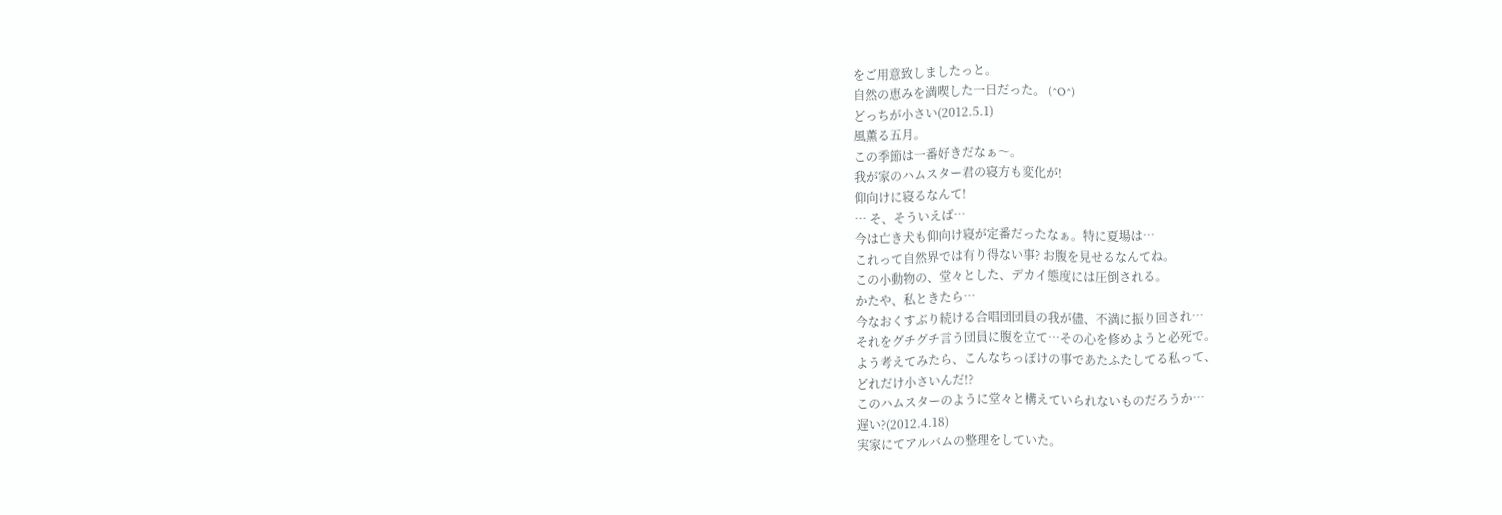をご用意致しましたっと。
自然の恵みを満喫した一日だった。 (^O^)
どっちが小さい(2012.5.1)
風薫る五月。
この季節は一番好きだなぁ〜。
我が家のハムスター君の寝方も変化が!
仰向けに寝るなんて!
… そ、そういえば…
今は亡き犬も仰向け寝が定番だったなぁ。特に夏場は…
これって自然界では有り得ない事? お腹を見せるなんてね。
この小動物の、堂々とした、デカイ態度には圧倒される。
かたや、私ときたら…
今なおくすぶり続ける合唱団団員の我が儘、不満に振り回され…
それをグチグチ言う団員に腹を立て…その心を修めようと必死で。
よう考えてみたら、こんなちっぽけの事であたふたしてる私って、
どれだけ小さいんだ!?
このハムスターのように堂々と構えていられないものだろうか…
遅い?(2012.4.18)
実家にてアルバムの整理をしていた。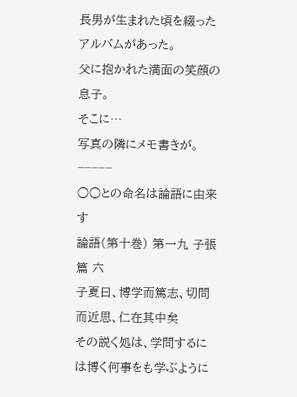長男が生まれた頃を綴ったアルバムがあった。
父に抱かれた満面の笑顔の息子。
そこに…
写真の隣にメモ書きが。
−−−−−
○○との命名は論語に由来す
論語(第十巻) 第一九 子張篇 六
子夏曰、博学而篤志、切問而近思、仁在其中矣
その説く処は、学問するには博く何事をも学ぶように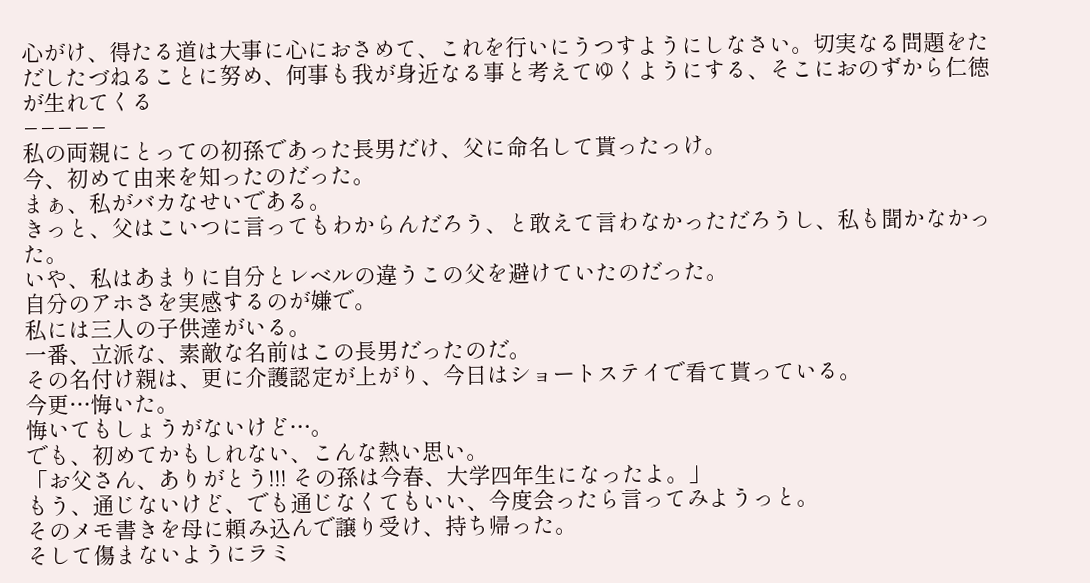心がけ、得たる道は大事に心におさめて、これを行いにうつすようにしなさい。切実なる問題をただしたづねることに努め、何事も我が身近なる事と考えてゆくようにする、そこにおのずから仁徳が生れてくる
−−−−−
私の両親にとっての初孫であった長男だけ、父に命名して貰ったっけ。
今、初めて由来を知ったのだった。
まぁ、私がバカなせいである。
きっと、父はこいつに言ってもわからんだろう、と敢えて言わなかっただろうし、私も聞かなかった。
いや、私はあまりに自分とレベルの違うこの父を避けていたのだった。
自分のアホさを実感するのが嫌で。
私には三人の子供達がいる。
一番、立派な、素敵な名前はこの長男だったのだ。
その名付け親は、更に介護認定が上がり、今日はショートステイで看て貰っている。
今更…悔いた。
悔いてもしょうがないけど…。
でも、初めてかもしれない、こんな熱い思い。
「お父さん、ありがとう!!! その孫は今春、大学四年生になったよ。」
もう、通じないけど、でも通じなくてもいい、今度会ったら言ってみようっと。
そのメモ書きを母に頼み込んで譲り受け、持ち帰った。
そして傷まないようにラミ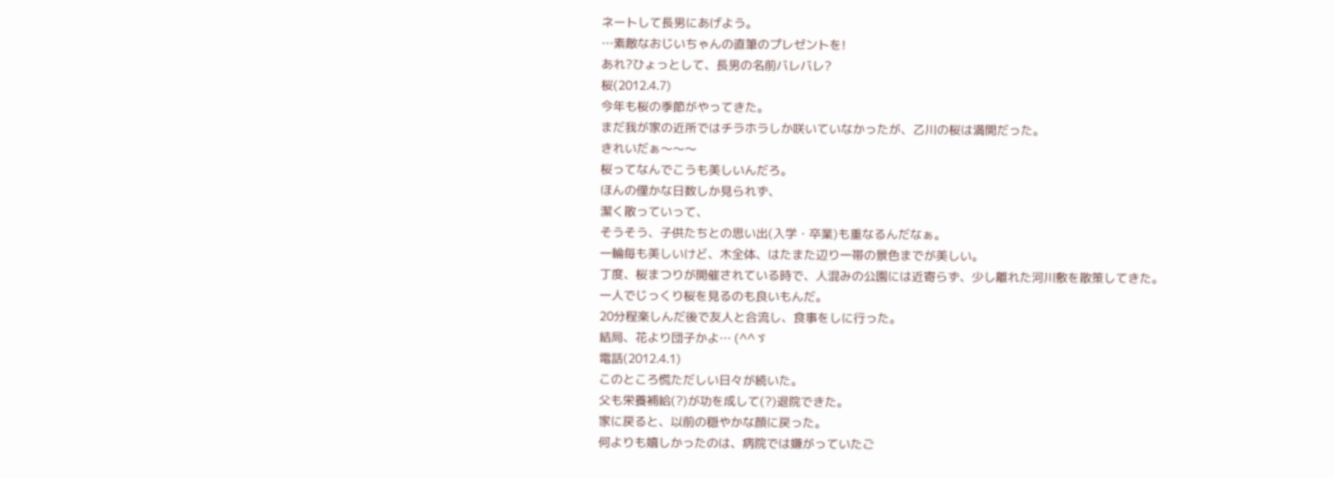ネートして長男にあげよう。
…素敵なおじいちゃんの直筆のプレゼントを!
あれ?ひょっとして、長男の名前バレバレ?
桜(2012.4.7)
今年も桜の季節がやってきた。
まだ我が家の近所ではチラホラしか咲いていなかったが、乙川の桜は満開だった。
きれいだぁ〜〜〜
桜ってなんでこうも美しいんだろ。
ほんの僅かな日数しか見られず、
潔く散っていって、
そうそう、子供たちとの思い出(入学・卒業)も重なるんだなぁ。
一輪毎も美しいけど、木全体、はたまた辺り一帯の景色までが美しい。
丁度、桜まつりが開催されている時で、人混みの公園には近寄らず、少し離れた河川敷を散策してきた。
一人でじっくり桜を見るのも良いもんだ。
20分程楽しんだ後で友人と合流し、食事をしに行った。
結局、花より団子かよ… (^^ゞ
電話(2012.4.1)
このところ慌ただしい日々が続いた。
父も栄養補給(?)が功を成して(?)退院できた。
家に戻ると、以前の穏やかな顔に戻った。
何よりも嬉しかったのは、病院では嫌がっていたご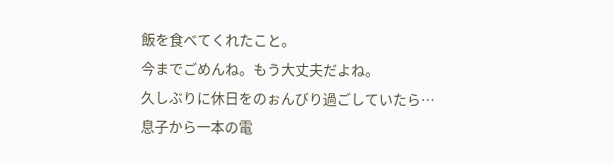飯を食べてくれたこと。
今までごめんね。もう大丈夫だよね。
久しぶりに休日をのぉんびり過ごしていたら…
息子から一本の電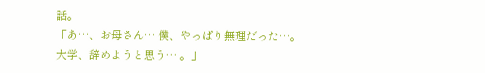話。
「あ…、お母さん… 僕、やっぱり無理だった…。
大学、辞めようと思う… 。」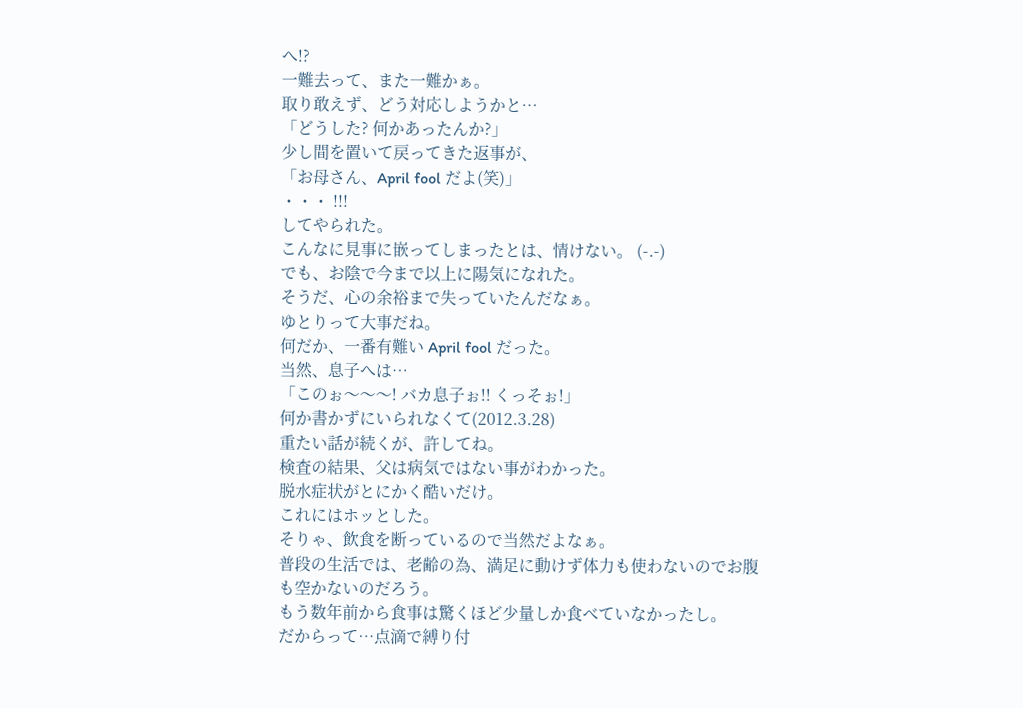へ!?
一難去って、また一難かぁ。
取り敢えず、どう対応しようかと…
「どうした? 何かあったんか?」
少し間を置いて戻ってきた返事が、
「お母さん、April fool だよ(笑)」
・・・ !!!
してやられた。
こんなに見事に嵌ってしまったとは、情けない。 (-.-)
でも、お陰で今まで以上に陽気になれた。
そうだ、心の余裕まで失っていたんだなぁ。
ゆとりって大事だね。
何だか、一番有難い April fool だった。
当然、息子へは…
「このぉ〜〜〜! バカ息子ぉ!! くっそぉ!」
何か書かずにいられなくて(2012.3.28)
重たい話が続くが、許してね。
検査の結果、父は病気ではない事がわかった。
脱水症状がとにかく酷いだけ。
これにはホッとした。
そりゃ、飲食を断っているので当然だよなぁ。
普段の生活では、老齢の為、満足に動けず体力も使わないのでお腹も空かないのだろう。
もう数年前から食事は驚くほど少量しか食べていなかったし。
だからって…点滴で縛り付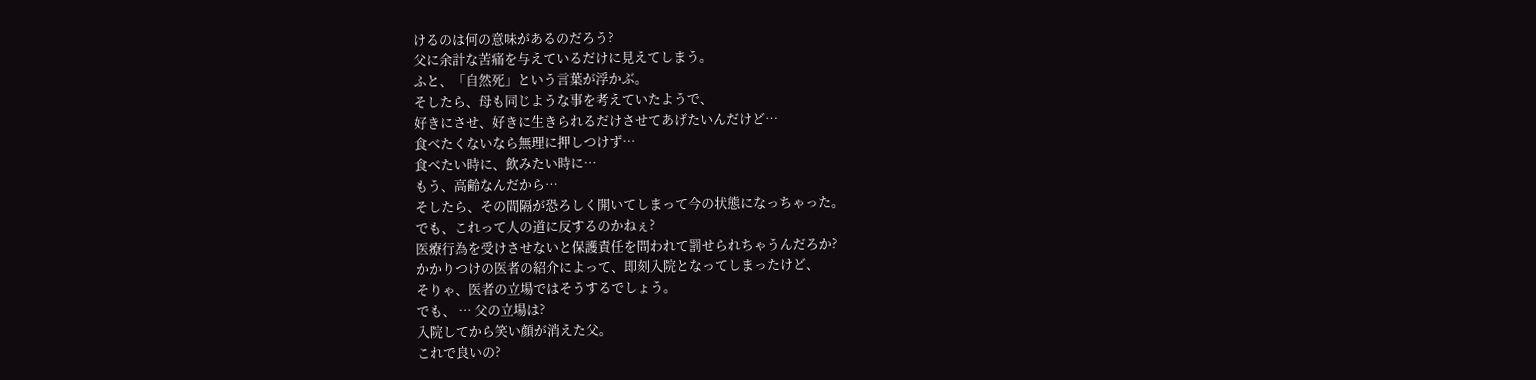けるのは何の意味があるのだろう?
父に余計な苦痛を与えているだけに見えてしまう。
ふと、「自然死」という言葉が浮かぶ。
そしたら、母も同じような事を考えていたようで、
好きにさせ、好きに生きられるだけさせてあげたいんだけど…
食べたくないなら無理に押しつけず…
食べたい時に、飲みたい時に…
もう、高齢なんだから…
そしたら、その間隔が恐ろしく開いてしまって今の状態になっちゃった。
でも、これって人の道に反するのかねぇ?
医療行為を受けさせないと保護責任を問われて罰せられちゃうんだろか?
かかりつけの医者の紹介によって、即刻入院となってしまったけど、
そりゃ、医者の立場ではそうするでしょう。
でも、 … 父の立場は?
入院してから笑い顔が消えた父。
これで良いの?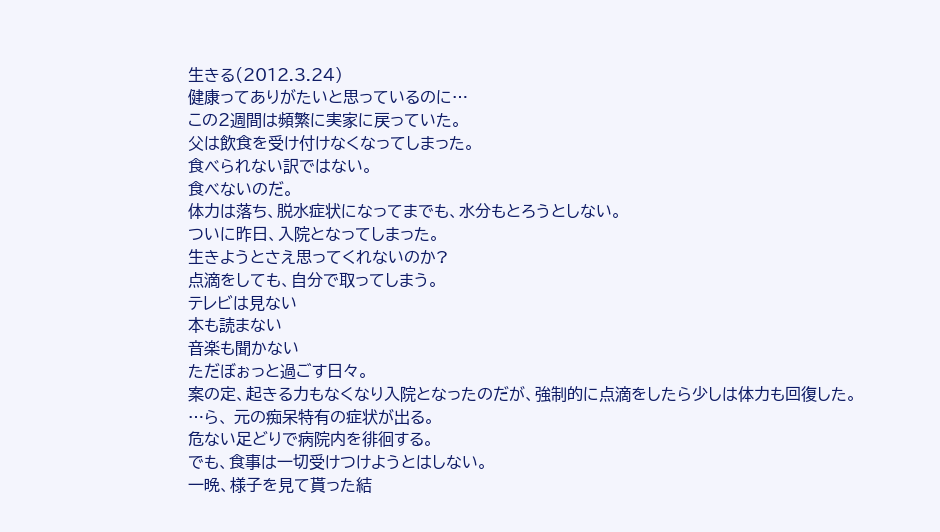生きる(2012.3.24)
健康ってありがたいと思っているのに…
この2週間は頻繁に実家に戻っていた。
父は飲食を受け付けなくなってしまった。
食べられない訳ではない。
食べないのだ。
体力は落ち、脱水症状になってまでも、水分もとろうとしない。
ついに昨日、入院となってしまった。
生きようとさえ思ってくれないのか?
点滴をしても、自分で取ってしまう。
テレビは見ない
本も読まない
音楽も聞かない
ただぼぉっと過ごす日々。
案の定、起きる力もなくなり入院となったのだが、強制的に点滴をしたら少しは体力も回復した。
…ら、 元の痴呆特有の症状が出る。
危ない足どりで病院内を徘徊する。
でも、食事は一切受けつけようとはしない。
一晩、様子を見て貰った結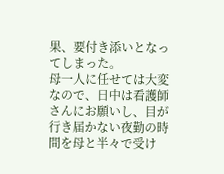果、要付き添いとなってしまった。
母一人に任せては大変なので、日中は看護師さんにお願いし、目が行き届かない夜勤の時間を母と半々で受け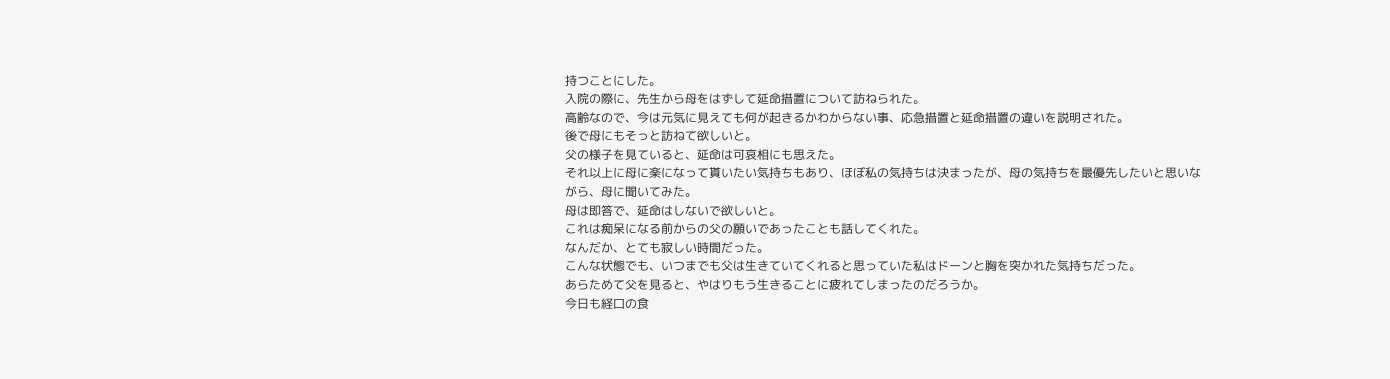持つことにした。
入院の際に、先生から母をはずして延命措置について訪ねられた。
高齢なので、今は元気に見えても何が起きるかわからない事、応急措置と延命措置の違いを説明された。
後で母にもそっと訪ねて欲しいと。
父の様子を見ていると、延命は可哀相にも思えた。
それ以上に母に楽になって貰いたい気持ちもあり、ほぼ私の気持ちは決まったが、母の気持ちを最優先したいと思いながら、母に聞いてみた。
母は即答で、延命はしないで欲しいと。
これは痴呆になる前からの父の願いであったことも話してくれた。
なんだか、とても寂しい時間だった。
こんな状態でも、いつまでも父は生きていてくれると思っていた私はドーンと胸を突かれた気持ちだった。
あらためて父を見ると、やはりもう生きることに疲れてしまったのだろうか。
今日も経口の食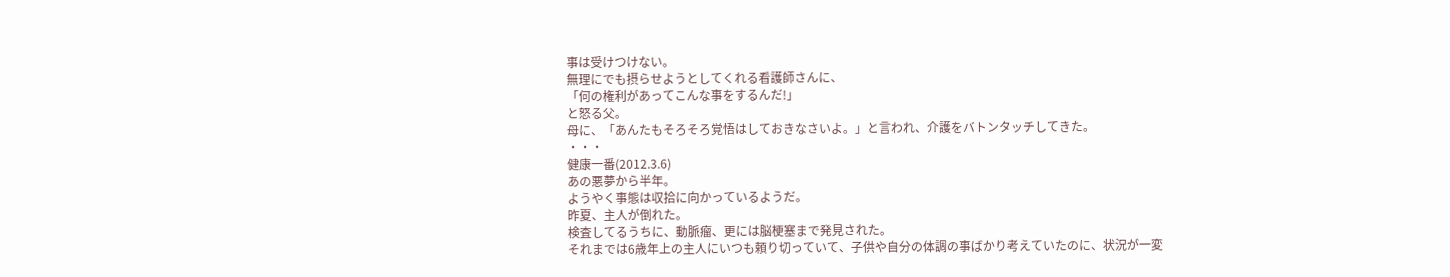事は受けつけない。
無理にでも摂らせようとしてくれる看護師さんに、
「何の権利があってこんな事をするんだ!」
と怒る父。
母に、「あんたもそろそろ覚悟はしておきなさいよ。」と言われ、介護をバトンタッチしてきた。
・・・
健康一番(2012.3.6)
あの悪夢から半年。
ようやく事態は収拾に向かっているようだ。
昨夏、主人が倒れた。
検査してるうちに、動脈瘤、更には脳梗塞まで発見された。
それまでは6歳年上の主人にいつも頼り切っていて、子供や自分の体調の事ばかり考えていたのに、状況が一変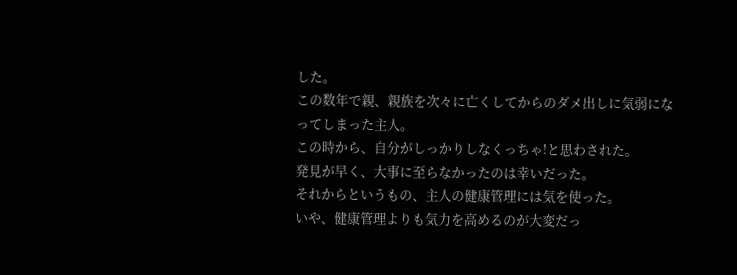した。
この数年で親、親族を次々に亡くしてからのダメ出しに気弱になってしまった主人。
この時から、自分がしっかりしなくっちゃ!と思わされた。
発見が早く、大事に至らなかったのは幸いだった。
それからというもの、主人の健康管理には気を使った。
いや、健康管理よりも気力を高めるのが大変だっ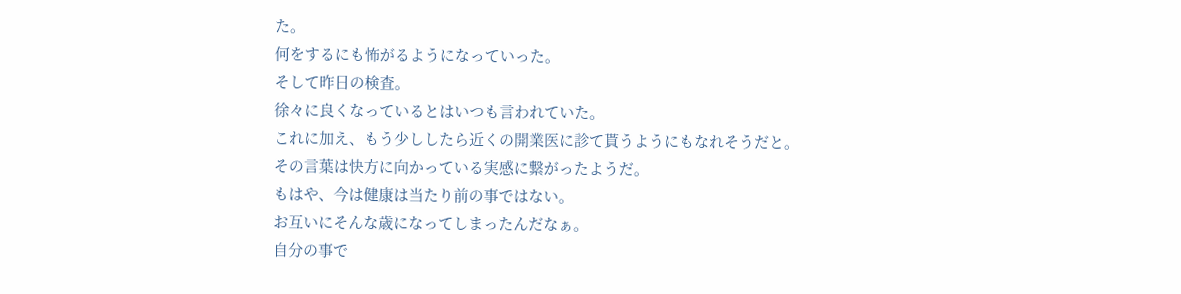た。
何をするにも怖がるようになっていった。
そして昨日の検査。
徐々に良くなっているとはいつも言われていた。
これに加え、もう少ししたら近くの開業医に診て貰うようにもなれそうだと。
その言葉は快方に向かっている実感に繋がったようだ。
もはや、今は健康は当たり前の事ではない。
お互いにそんな歳になってしまったんだなぁ。
自分の事で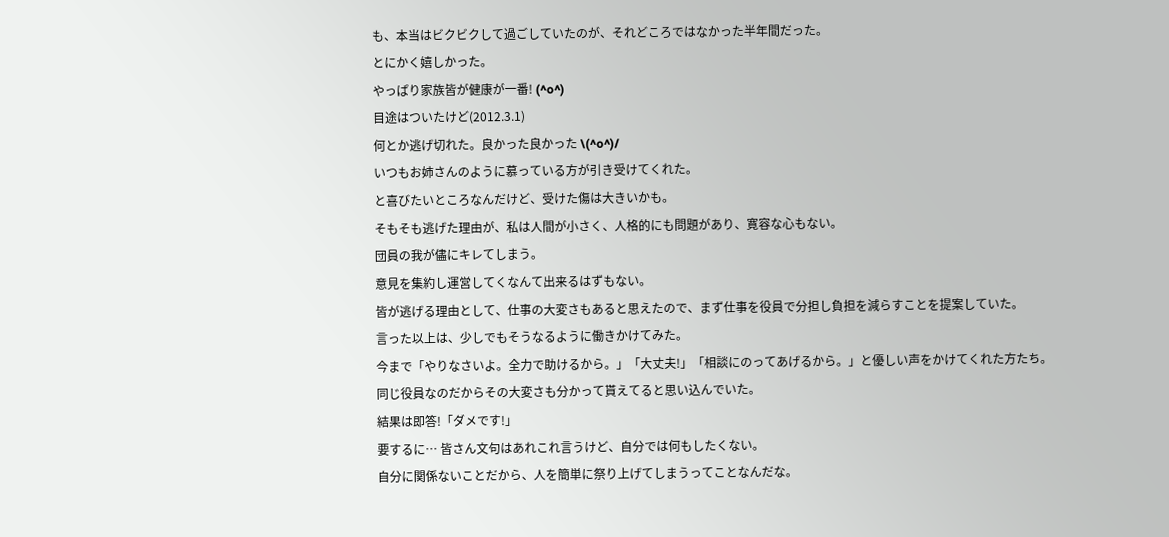も、本当はビクビクして過ごしていたのが、それどころではなかった半年間だった。
とにかく嬉しかった。
やっぱり家族皆が健康が一番! (^o^)
目途はついたけど(2012.3.1)
何とか逃げ切れた。良かった良かった \(^o^)/
いつもお姉さんのように慕っている方が引き受けてくれた。
と喜びたいところなんだけど、受けた傷は大きいかも。
そもそも逃げた理由が、私は人間が小さく、人格的にも問題があり、寛容な心もない。
団員の我が儘にキレてしまう。
意見を集約し運営してくなんて出来るはずもない。
皆が逃げる理由として、仕事の大変さもあると思えたので、まず仕事を役員で分担し負担を減らすことを提案していた。
言った以上は、少しでもそうなるように働きかけてみた。
今まで「やりなさいよ。全力で助けるから。」「大丈夫!」「相談にのってあげるから。」と優しい声をかけてくれた方たち。
同じ役員なのだからその大変さも分かって貰えてると思い込んでいた。
結果は即答!「ダメです!」
要するに… 皆さん文句はあれこれ言うけど、自分では何もしたくない。
自分に関係ないことだから、人を簡単に祭り上げてしまうってことなんだな。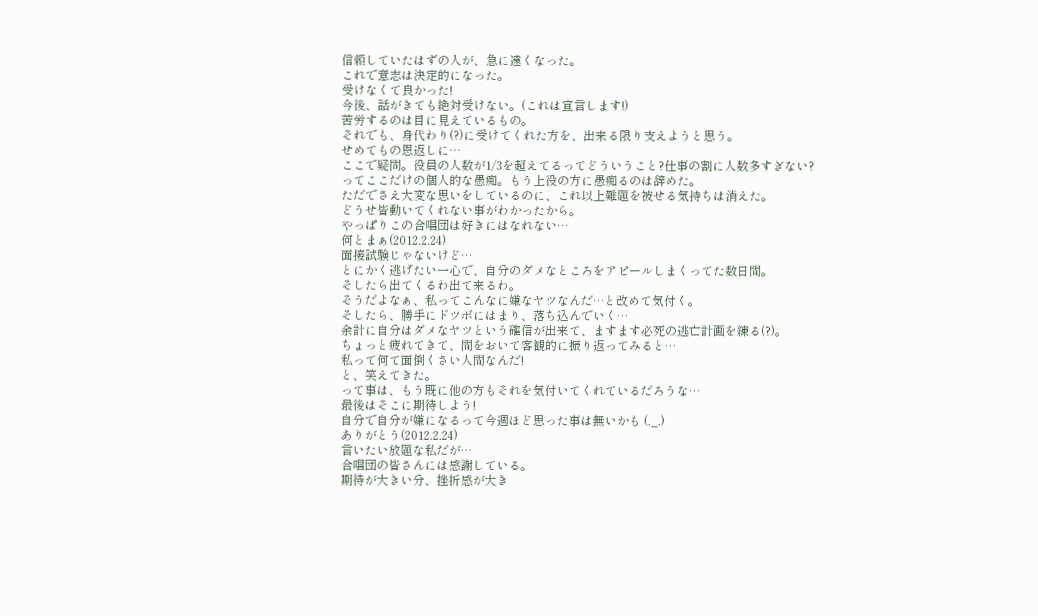信頼していたはずの人が、急に遠くなった。
これで意志は決定的になった。
受けなくて良かった!
今後、話がきても絶対受けない。(これは宣言します!)
苦労するのは目に見えているもの。
それでも、身代わり(?)に受けてくれた方を、出来る限り支えようと思う。
せめてもの恩返しに…
ここで疑問。役員の人数が1/3を超えてるってどういうこと?仕事の割に人数多すぎない?
ってここだけの個人的な愚痴。もう上役の方に愚痴るのは辞めた。
ただでさえ大変な思いをしているのに、これ以上難題を被せる気持ちは消えた。
どうせ皆動いてくれない事がわかったから。
やっぱりこの合唱団は好きにはなれない…
何とまぁ(2012.2.24)
面接試験じゃないけど…
とにかく逃げたい一心で、自分のダメなところをアピールしまくってた数日間。
そしたら出てくるわ出て来るわ。
そうだよなぁ、私ってこんなに嫌なヤツなんだ…と改めて気付く。
そしたら、勝手にドツボにはまり、落ち込んでいく…
余計に自分はダメなヤツという確信が出来て、ますます必死の逃亡計画を練る(?)。
ちょっと疲れてきて、間をおいて客観的に振り返ってみると…
私って何て面倒くさい人間なんだ!
と、笑えてきた。
って事は、もう既に他の方もそれを気付いてくれているだろうな…
最後はそこに期待しよう!
自分で自分が嫌になるって今週ほど思った事は無いかも (._.)
ありがとう(2012.2.24)
言いたい放題な私だが…
合唱団の皆さんには感謝している。
期待が大きい分、挫折感が大き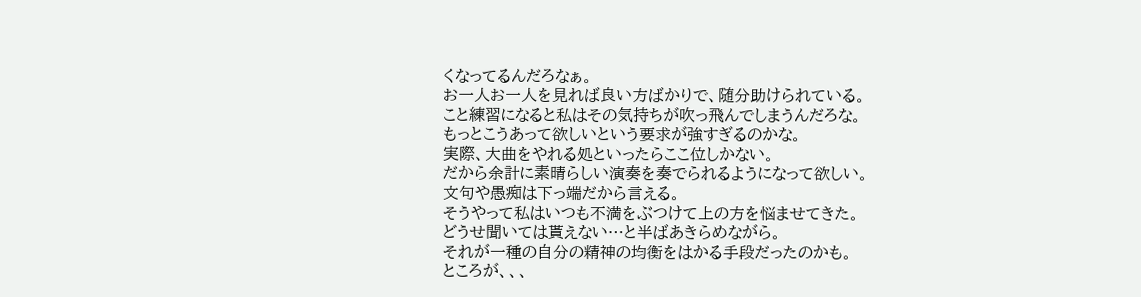くなってるんだろなぁ。
お一人お一人を見れば良い方ばかりで、随分助けられている。
こと練習になると私はその気持ちが吹っ飛んでしまうんだろな。
もっとこうあって欲しいという要求が強すぎるのかな。
実際、大曲をやれる処といったらここ位しかない。
だから余計に素晴らしい演奏を奏でられるようになって欲しい。
文句や愚痴は下っ端だから言える。
そうやって私はいつも不満をぶつけて上の方を悩ませてきた。
どうせ聞いては貰えない…と半ばあきらめながら。
それが一種の自分の精神の均衡をはかる手段だったのかも。
ところが、、、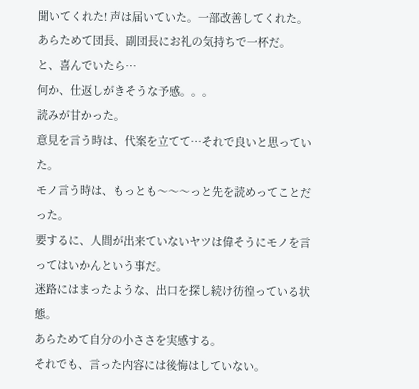聞いてくれた! 声は届いていた。一部改善してくれた。
あらためて団長、副団長にお礼の気持ちで一杯だ。
と、喜んでいたら…
何か、仕返しがきそうな予感。。。
読みが甘かった。
意見を言う時は、代案を立てて…それで良いと思っていた。
モノ言う時は、もっとも〜〜〜っと先を読めってことだった。
要するに、人間が出来ていないヤツは偉そうにモノを言ってはいかんという事だ。
迷路にはまったような、出口を探し続け彷徨っている状態。
あらためて自分の小ささを実感する。
それでも、言った内容には後悔はしていない。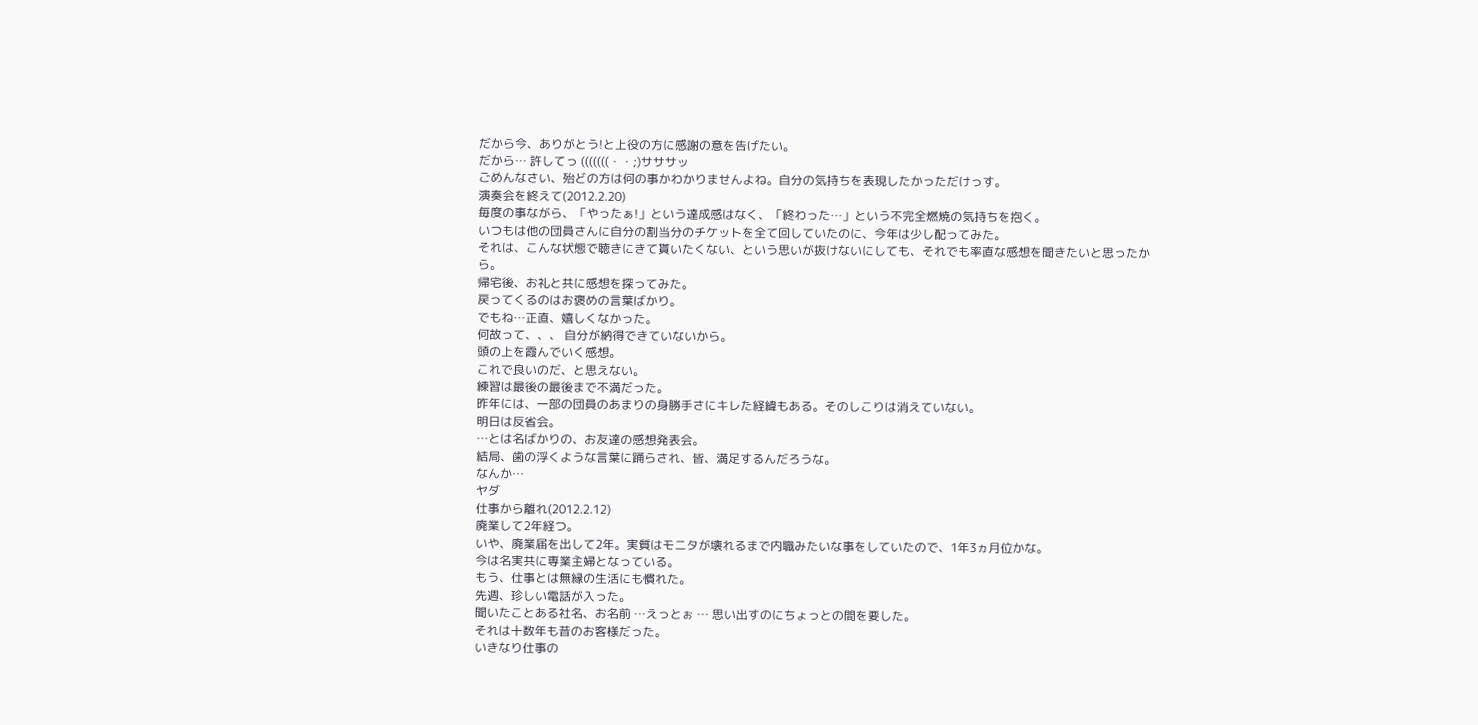だから今、ありがとう!と上役の方に感謝の意を告げたい。
だから… 許してっ (((((((・・;)サササッ
ごめんなさい、殆どの方は何の事かわかりませんよね。自分の気持ちを表現したかっただけっす。
演奏会を終えて(2012.2.20)
毎度の事ながら、「やったぁ!」という達成感はなく、「終わった…」という不完全燃焼の気持ちを抱く。
いつもは他の団員さんに自分の割当分のチケットを全て回していたのに、今年は少し配ってみた。
それは、こんな状態で聴きにきて貰いたくない、という思いが抜けないにしても、それでも率直な感想を聞きたいと思ったから。
帰宅後、お礼と共に感想を探ってみた。
戻ってくるのはお褒めの言葉ばかり。
でもね…正直、嬉しくなかった。
何故って、、、 自分が納得できていないから。
頭の上を霞んでいく感想。
これで良いのだ、と思えない。
練習は最後の最後まで不満だった。
昨年には、一部の団員のあまりの身勝手さにキレた経緯もある。そのしこりは消えていない。
明日は反省会。
…とは名ばかりの、お友達の感想発表会。
結局、歯の浮くような言葉に踊らされ、皆、満足するんだろうな。
なんか…
ヤダ
仕事から離れ(2012.2.12)
廃業して2年経つ。
いや、廃業届を出して2年。実質はモニタが壊れるまで内職みたいな事をしていたので、1年3ヵ月位かな。
今は名実共に専業主婦となっている。
もう、仕事とは無縁の生活にも慣れた。
先週、珍しい電話が入った。
聞いたことある社名、お名前 …えっとぉ … 思い出すのにちょっとの間を要した。
それは十数年も昔のお客様だった。
いきなり仕事の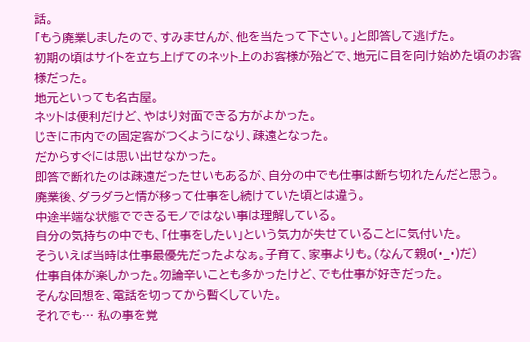話。
「もう廃業しましたので、すみませんが、他を当たって下さい。」と即答して逃げた。
初期の頃はサイトを立ち上げてのネット上のお客様が殆どで、地元に目を向け始めた頃のお客様だった。
地元といっても名古屋。
ネットは便利だけど、やはり対面できる方がよかった。
じきに市内での固定客がつくようになり、疎遠となった。
だからすぐには思い出せなかった。
即答で断れたのは疎遠だったせいもあるが、自分の中でも仕事は断ち切れたんだと思う。
廃業後、ダラダラと情が移って仕事をし続けていた頃とは違う。
中途半端な状態でできるモノではない事は理解している。
自分の気持ちの中でも、「仕事をしたい」という気力が失せていることに気付いた。
そういえば当時は仕事最優先だったよなぁ。子育て、家事よりも。(なんて親σ(・_・)だ)
仕事自体が楽しかった。勿論辛いことも多かったけど、でも仕事が好きだった。
そんな回想を、電話を切ってから暫くしていた。
それでも… 私の事を覚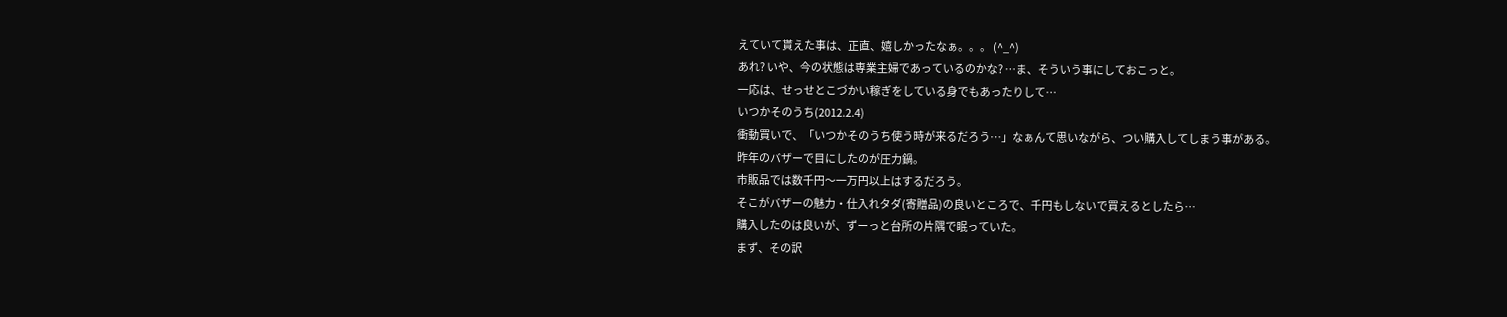えていて貰えた事は、正直、嬉しかったなぁ。。。 (^_^)
あれ? いや、今の状態は専業主婦であっているのかな? …ま、そういう事にしておこっと。
一応は、せっせとこづかい稼ぎをしている身でもあったりして…
いつかそのうち(2012.2.4)
衝動買いで、「いつかそのうち使う時が来るだろう…」なぁんて思いながら、つい購入してしまう事がある。
昨年のバザーで目にしたのが圧力鍋。
市販品では数千円〜一万円以上はするだろう。
そこがバザーの魅力・仕入れタダ(寄贈品)の良いところで、千円もしないで買えるとしたら…
購入したのは良いが、ずーっと台所の片隅で眠っていた。
まず、その訳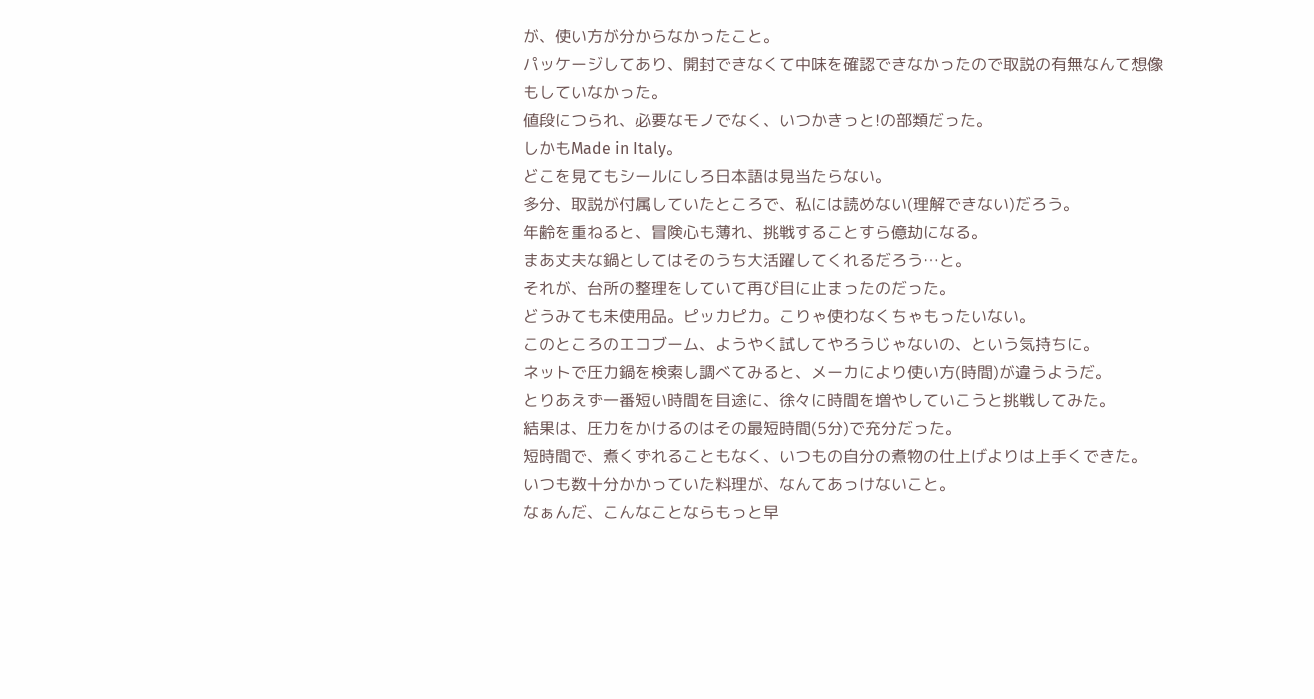が、使い方が分からなかったこと。
パッケージしてあり、開封できなくて中味を確認できなかったので取説の有無なんて想像もしていなかった。
値段につられ、必要なモノでなく、いつかきっと!の部類だった。
しかもMade in Italy。
どこを見てもシールにしろ日本語は見当たらない。
多分、取説が付属していたところで、私には読めない(理解できない)だろう。
年齢を重ねると、冒険心も薄れ、挑戦することすら億劫になる。
まあ丈夫な鍋としてはそのうち大活躍してくれるだろう…と。
それが、台所の整理をしていて再び目に止まったのだった。
どうみても未使用品。ピッカピカ。こりゃ使わなくちゃもったいない。
このところのエコブーム、ようやく試してやろうじゃないの、という気持ちに。
ネットで圧力鍋を検索し調べてみると、メーカにより使い方(時間)が違うようだ。
とりあえず一番短い時間を目途に、徐々に時間を増やしていこうと挑戦してみた。
結果は、圧力をかけるのはその最短時間(5分)で充分だった。
短時間で、煮くずれることもなく、いつもの自分の煮物の仕上げよりは上手くできた。
いつも数十分かかっていた料理が、なんてあっけないこと。
なぁんだ、こんなことならもっと早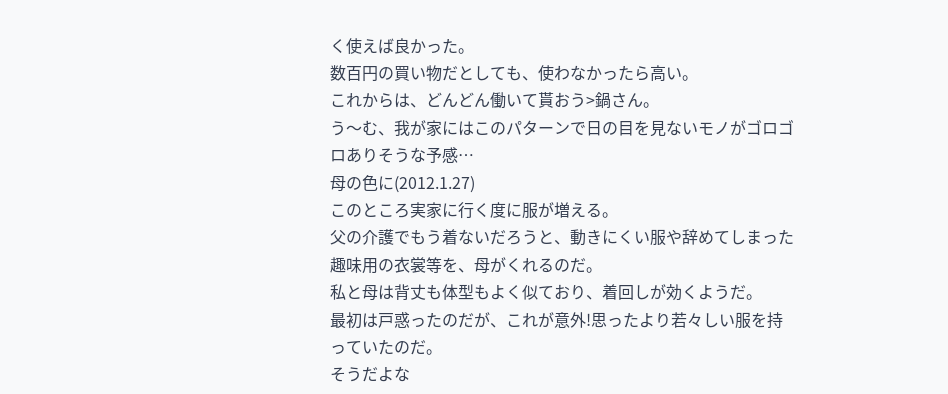く使えば良かった。
数百円の買い物だとしても、使わなかったら高い。
これからは、どんどん働いて貰おう>鍋さん。
う〜む、我が家にはこのパターンで日の目を見ないモノがゴロゴロありそうな予感…
母の色に(2012.1.27)
このところ実家に行く度に服が増える。
父の介護でもう着ないだろうと、動きにくい服や辞めてしまった趣味用の衣裳等を、母がくれるのだ。
私と母は背丈も体型もよく似ており、着回しが効くようだ。
最初は戸惑ったのだが、これが意外!思ったより若々しい服を持っていたのだ。
そうだよな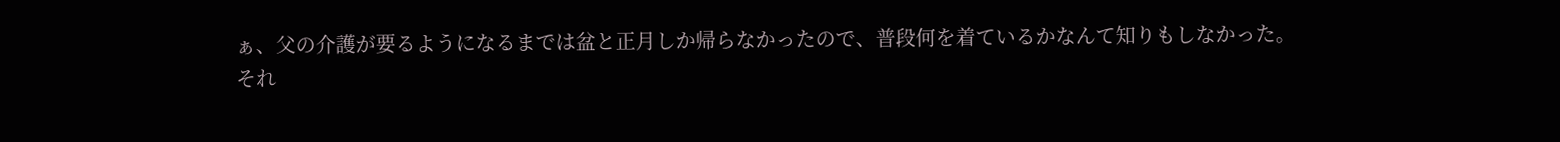ぁ、父の介護が要るようになるまでは盆と正月しか帰らなかったので、普段何を着ているかなんて知りもしなかった。
それ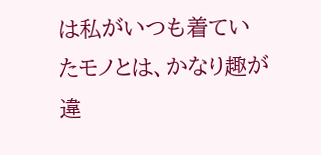は私がいつも着ていたモノとは、かなり趣が違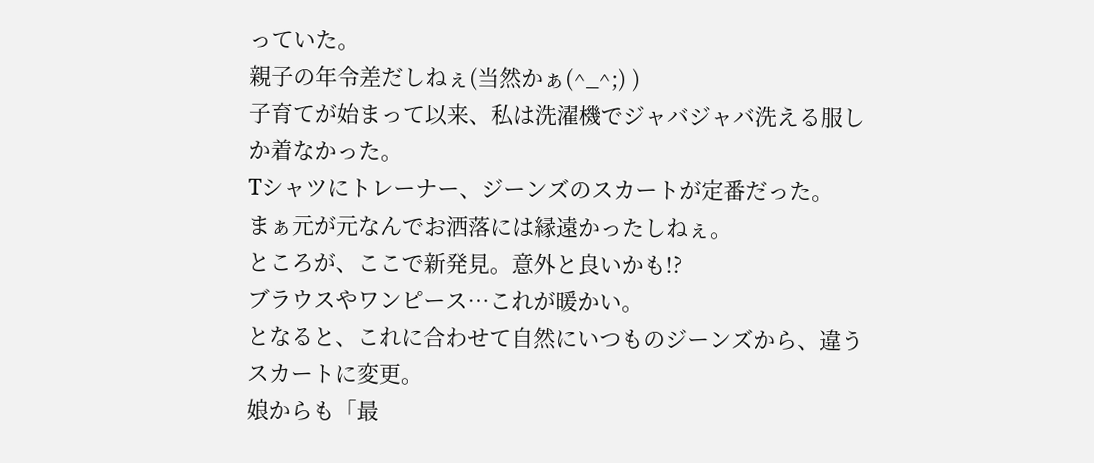っていた。
親子の年令差だしねぇ(当然かぁ(^_^;) )
子育てが始まって以来、私は洗濯機でジャバジャバ洗える服しか着なかった。
Tシャツにトレーナー、ジーンズのスカートが定番だった。
まぁ元が元なんでお洒落には縁遠かったしねぇ。
ところが、ここで新発見。意外と良いかも!?
ブラウスやワンピース…これが暖かい。
となると、これに合わせて自然にいつものジーンズから、違うスカートに変更。
娘からも「最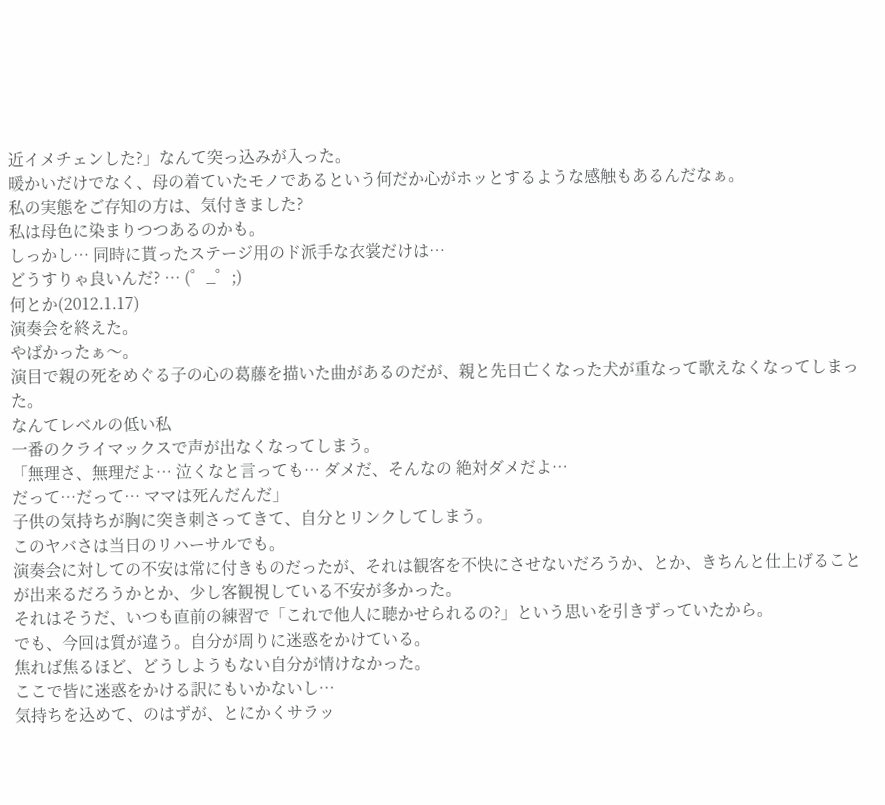近イメチェンした?」なんて突っ込みが入った。
暖かいだけでなく、母の着ていたモノであるという何だか心がホッとするような感触もあるんだなぁ。
私の実態をご存知の方は、気付きました?
私は母色に染まりつつあるのかも。
しっかし… 同時に貰ったステージ用のド派手な衣裳だけは…
どうすりゃ良いんだ? … (゜_゜;)
何とか(2012.1.17)
演奏会を終えた。
やばかったぁ〜。
演目で親の死をめぐる子の心の葛藤を描いた曲があるのだが、親と先日亡くなった犬が重なって歌えなくなってしまった。
なんてレベルの低い私
一番のクライマックスで声が出なくなってしまう。
「無理さ、無理だよ… 泣くなと言っても… ダメだ、そんなの 絶対ダメだよ…
だって…だって… ママは死んだんだ」
子供の気持ちが胸に突き刺さってきて、自分とリンクしてしまう。
このヤバさは当日のリハーサルでも。
演奏会に対しての不安は常に付きものだったが、それは観客を不快にさせないだろうか、とか、きちんと仕上げることが出来るだろうかとか、少し客観視している不安が多かった。
それはそうだ、いつも直前の練習で「これで他人に聴かせられるの?」という思いを引きずっていたから。
でも、今回は質が違う。自分が周りに迷惑をかけている。
焦れば焦るほど、どうしようもない自分が情けなかった。
ここで皆に迷惑をかける訳にもいかないし…
気持ちを込めて、のはずが、とにかくサラッ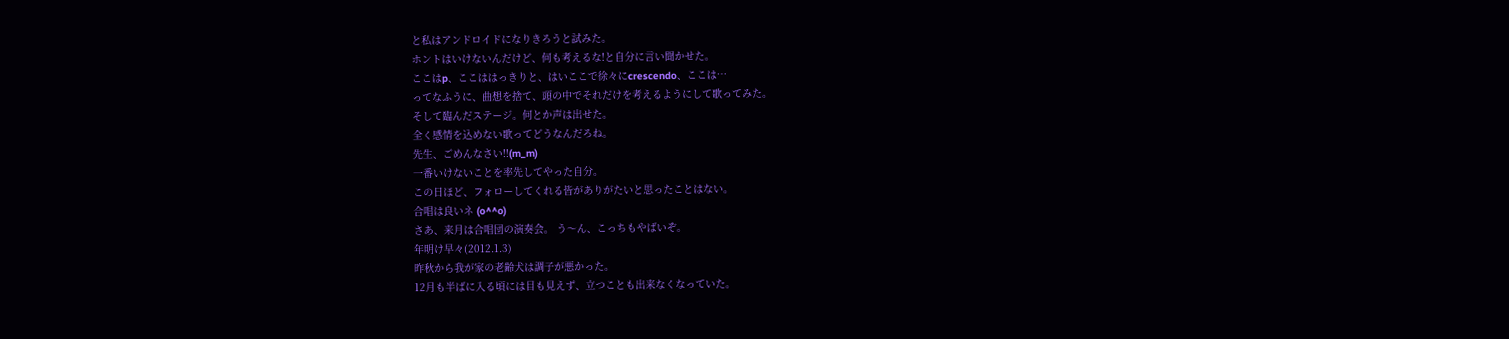と私はアンドロイドになりきろうと試みた。
ホントはいけないんだけど、何も考えるな!と自分に言い聞かせた。
ここはp、ここははっきりと、はいここで徐々にcrescendo、ここは…
ってなふうに、曲想を捨て、頭の中でそれだけを考えるようにして歌ってみた。
そして臨んだステージ。何とか声は出せた。
全く感情を込めない歌ってどうなんだろね。
先生、ごめんなさい!!(m_m)
一番いけないことを率先してやった自分。
この日ほど、フォローしてくれる皆がありがたいと思ったことはない。
合唱は良いネ (o^^o)
さあ、来月は合唱団の演奏会。 う〜ん、こっちもやばいぞ。
年明け早々(2012.1.3)
昨秋から我が家の老齢犬は調子が悪かった。
12月も半ばに入る頃には目も見えず、立つことも出来なくなっていた。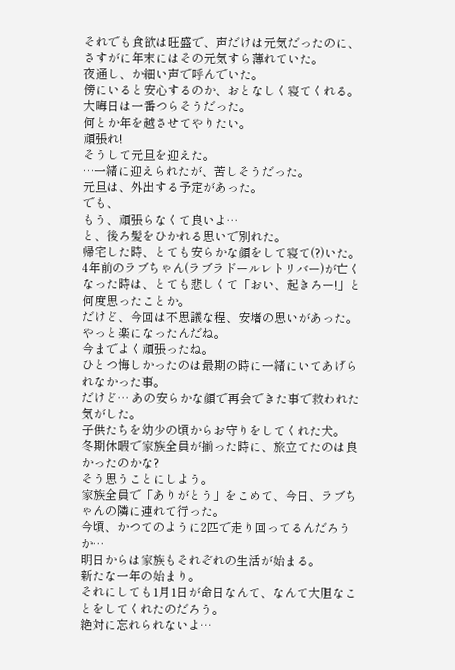それでも食欲は旺盛で、声だけは元気だったのに、さすがに年末にはその元気すら薄れていた。
夜通し、か細い声で呼んでいた。
傍にいると安心するのか、おとなしく寝てくれる。
大晦日は一番つらそうだった。
何とか年を越させてやりたい。
頑張れ!
そうして元旦を迎えた。
…一緒に迎えられたが、苦しそうだった。
元旦は、外出する予定があった。
でも、
もう、頑張らなくて良いよ…
と、後ろ髪をひかれる思いで別れた。
帰宅した時、とても安らかな顔をして寝て(?)いた。
4年前のラブちゃん(ラブラドールレトリバー)が亡くなった時は、とても悲しくて「おい、起きろー!」と何度思ったことか。
だけど、今回は不思議な程、安堵の思いがあった。
やっと楽になったんだね。
今までよく頑張ったね。
ひとつ悔しかったのは最期の時に一緒にいてあげられなかった事。
だけど… あの安らかな顔で再会できた事で救われた気がした。
子供たちを幼少の頃からお守りをしてくれた犬。
冬期休暇で家族全員が揃った時に、旅立てたのは良かったのかな?
そう思うことにしよう。
家族全員で「ありがとう」をこめて、今日、ラブちゃんの隣に連れて行った。
今頃、かつてのように2匹で走り回ってるんだろうか…
明日からは家族もそれぞれの生活が始まる。
新たな一年の始まり。
それにしても1月1日が命日なんて、なんて大胆なことをしてくれたのだろう。
絶対に忘れられないよ…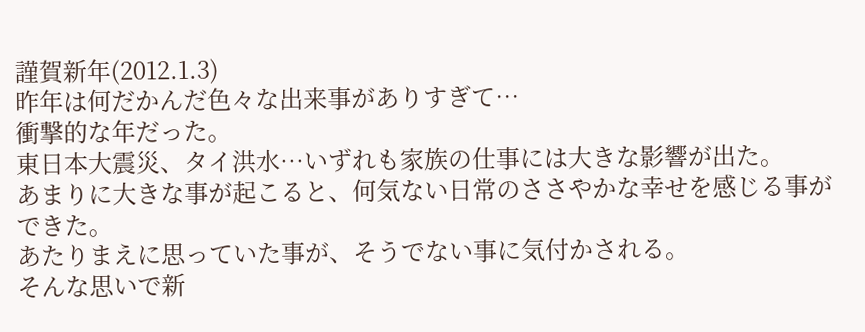謹賀新年(2012.1.3)
昨年は何だかんだ色々な出来事がありすぎて…
衝撃的な年だった。
東日本大震災、タイ洪水…いずれも家族の仕事には大きな影響が出た。
あまりに大きな事が起こると、何気ない日常のささやかな幸せを感じる事ができた。
あたりまえに思っていた事が、そうでない事に気付かされる。
そんな思いで新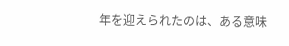年を迎えられたのは、ある意味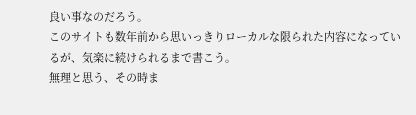良い事なのだろう。
このサイトも数年前から思いっきりローカルな限られた内容になっているが、気楽に続けられるまで書こう。
無理と思う、その時ま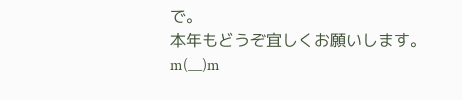で。
本年もどうぞ宜しくお願いします。 m(__)m